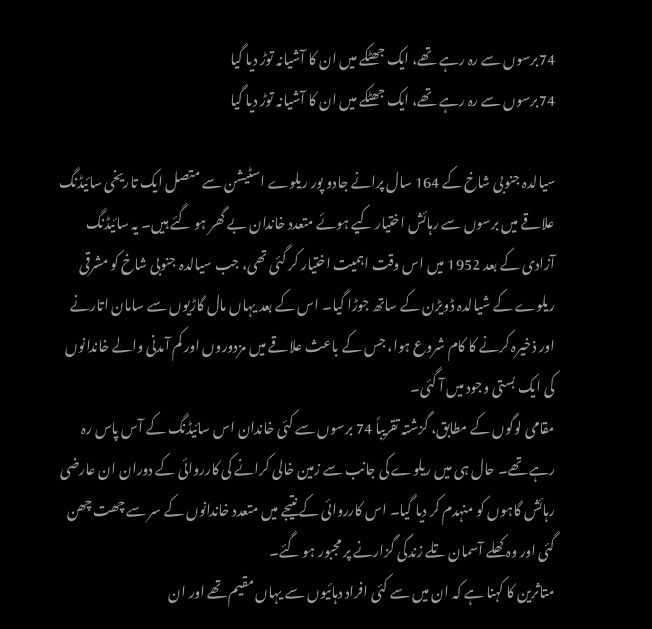74برسوں سے رہ رہے تھے، ایک جھٹکے میں ان کا آشیانہ توڑ دیا گیا
74برسوں سے رہ رہے تھے، ایک جھٹکے میں ان کا آشیانہ توڑ دیا گیا

سیالدہ جنوبی شاخ کے 164 سال پرانے جادو پور ریلوے اسٹیشن سے متصل ایک تاریخی سائیڈنگ علاقے میں برسوں سے رہائش اختیار کیے ہوئے متعدد خاندان بے گھر ہو گئے ہیں۔ یہ سائیڈنگ آزادی کے بعد 1952 میں اس وقت اہمیت اختیار کر گئی تھی، جب سیالدہ جنوبی شاخ کو مشرقی ریلوے کے شیالدہ ڈویڑن کے ساتھ جوڑا گیا۔ اس کے بعد یہاں مال گاڑیوں سے سامان اتارنے اور ذخیرہ کرنے کا کام شروع ہوا، جس کے باعث علاقے میں مزدوروں اور کم آمدنی والے خاندانوں کی ایک بستی وجود میں آ گئی۔
مقامی لوگوں کے مطابق، گزشتہ تقریباً 74 برسوں سے کئی خاندان اس سائیڈنگ کے آس پاس رہ رہے تھے۔ حال ہی میں ریلوے کی جانب سے زمین خالی کرانے کی کارروائی کے دوران ان عارضی رہائش گاہوں کو منہدم کر دیا گیا۔ اس کارروائی کے نتیجے میں متعدد خاندانوں کے سر سے چھت چھن گئی اور وہ کھلے آسمان تلے زندگی گزارنے پر مجبور ہو گئے۔
متاثرین کا کہنا ہے کہ ان میں سے کئی افراد دہائیوں سے یہاں مقیم تھے اور ان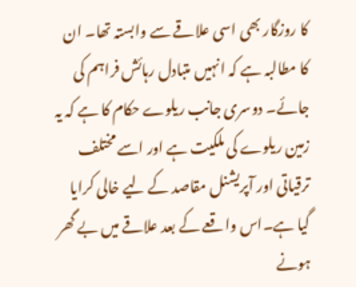کا روزگار بھی اسی علاقے سے وابستہ تھا۔ ان کا مطالبہ ہے کہ انہیں متبادل رہائش فراہم کی جائے۔ دوسری جانب ریلوے حکام کا ہے کہ یہ زمین ریلوے کی ملکیت ہے اور اسے مختلف ترقیاتی اور آپریشنل مقاصد کے لیے خالی کرایا گیا ہے۔اس واقعے کے بعد علاقے میں بے گھر ہونے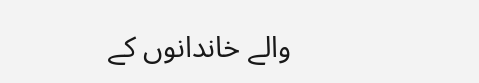والے خاندانوں کے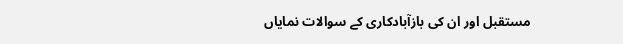مستقبل اور ان کی بازآبادکاری کے سوالات نمایاں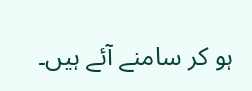ہو کر سامنے آئے ہیں۔